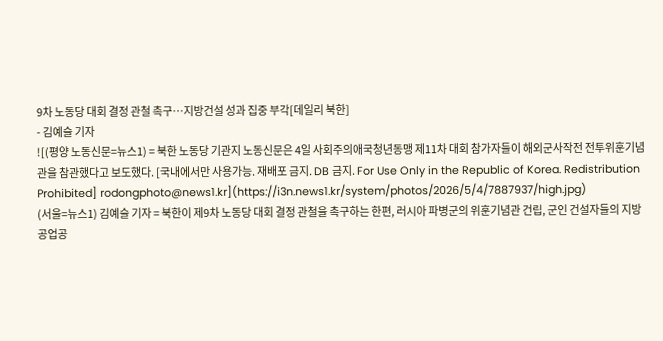9차 노동당 대회 결정 관철 촉구…지방건설 성과 집중 부각[데일리 북한]
- 김예슬 기자
![(평양 노동신문=뉴스1) = 북한 노동당 기관지 노동신문은 4일 사회주의애국청년동맹 제11차 대회 참가자들이 해외군사작전 전투위훈기념관을 참관했다고 보도했다. [국내에서만 사용가능. 재배포 금지. DB 금지. For Use Only in the Republic of Korea. Redistribution Prohibited] rodongphoto@news1.kr](https://i3n.news1.kr/system/photos/2026/5/4/7887937/high.jpg)
(서울=뉴스1) 김예슬 기자 = 북한이 제9차 노동당 대회 결정 관철을 촉구하는 한편, 러시아 파병군의 위훈기념관 건립, 군인 건설자들의 지방공업공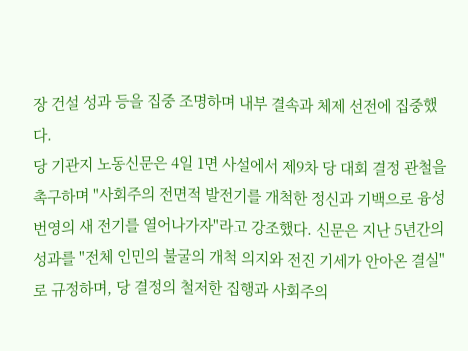장 건설 성과 등을 집중 조명하며 내부 결속과 체제 선전에 집중했다.
당 기관지 노동신문은 4일 1면 사설에서 제9차 당 대회 결정 관철을 촉구하며 "사회주의 전면적 발전기를 개척한 정신과 기백으로 융성 번영의 새 전기를 열어나가자"라고 강조했다. 신문은 지난 5년간의 성과를 "전체 인민의 불굴의 개척 의지와 전진 기세가 안아온 결실"로 규정하며, 당 결정의 철저한 집행과 사회주의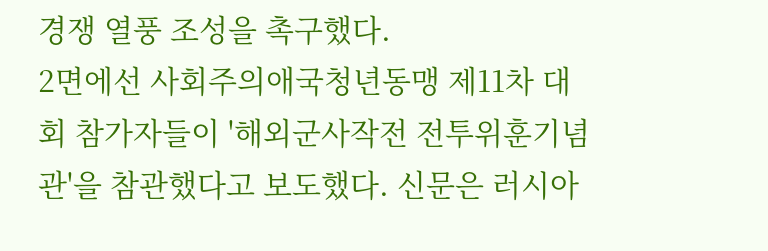경쟁 열풍 조성을 촉구했다.
2면에선 사회주의애국청년동맹 제11차 대회 참가자들이 '해외군사작전 전투위훈기념관'을 참관했다고 보도했다. 신문은 러시아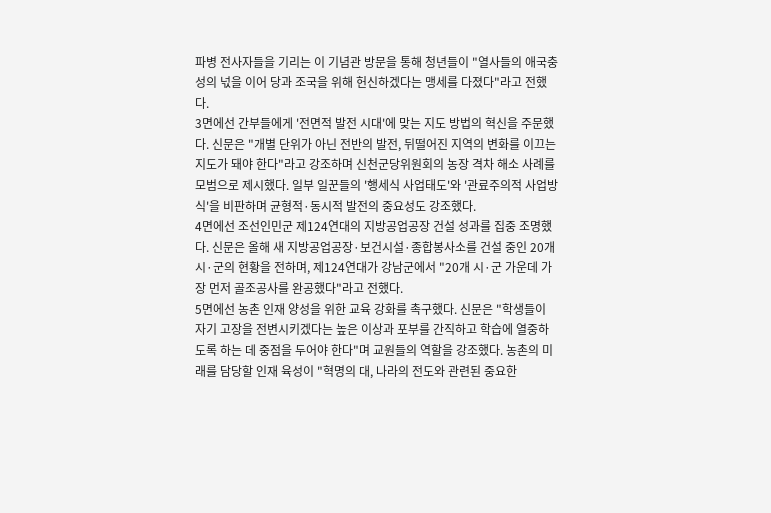파병 전사자들을 기리는 이 기념관 방문을 통해 청년들이 "열사들의 애국충성의 넋을 이어 당과 조국을 위해 헌신하겠다는 맹세를 다졌다"라고 전했다.
3면에선 간부들에게 '전면적 발전 시대'에 맞는 지도 방법의 혁신을 주문했다. 신문은 "개별 단위가 아닌 전반의 발전, 뒤떨어진 지역의 변화를 이끄는 지도가 돼야 한다"라고 강조하며 신천군당위원회의 농장 격차 해소 사례를 모범으로 제시했다. 일부 일꾼들의 '행세식 사업태도'와 '관료주의적 사업방식'을 비판하며 균형적·동시적 발전의 중요성도 강조했다.
4면에선 조선인민군 제124연대의 지방공업공장 건설 성과를 집중 조명했다. 신문은 올해 새 지방공업공장·보건시설·종합봉사소를 건설 중인 20개 시·군의 현황을 전하며, 제124연대가 강남군에서 "20개 시·군 가운데 가장 먼저 골조공사를 완공했다"라고 전했다.
5면에선 농촌 인재 양성을 위한 교육 강화를 촉구했다. 신문은 "학생들이 자기 고장을 전변시키겠다는 높은 이상과 포부를 간직하고 학습에 열중하도록 하는 데 중점을 두어야 한다"며 교원들의 역할을 강조했다. 농촌의 미래를 담당할 인재 육성이 "혁명의 대, 나라의 전도와 관련된 중요한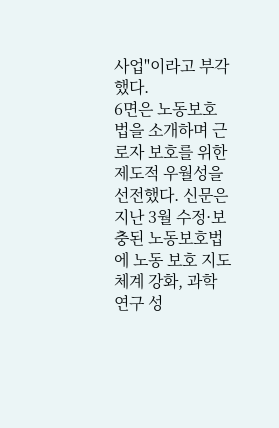사업"이라고 부각했다.
6면은 노동보호법을 소개하며 근로자 보호를 위한 제도적 우월성을 선전했다. 신문은 지난 3월 수정·보충된 노동보호법에 노동 보호 지도체계 강화, 과학연구 성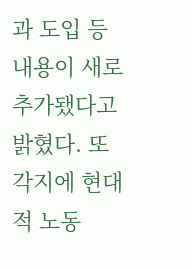과 도입 등 내용이 새로 추가됐다고 밝혔다. 또 각지에 현대적 노동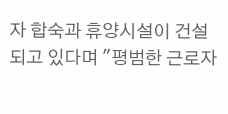자 합숙과 휴양시설이 건설되고 있다며 "평범한 근로자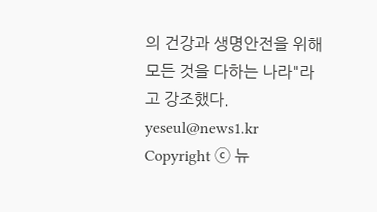의 건강과 생명안전을 위해 모든 것을 다하는 나라"라고 강조했다.
yeseul@news1.kr
Copyright ⓒ 뉴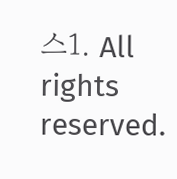스1. All rights reserved.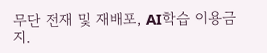무단 전재 및 재배포, AI학습 이용금지.